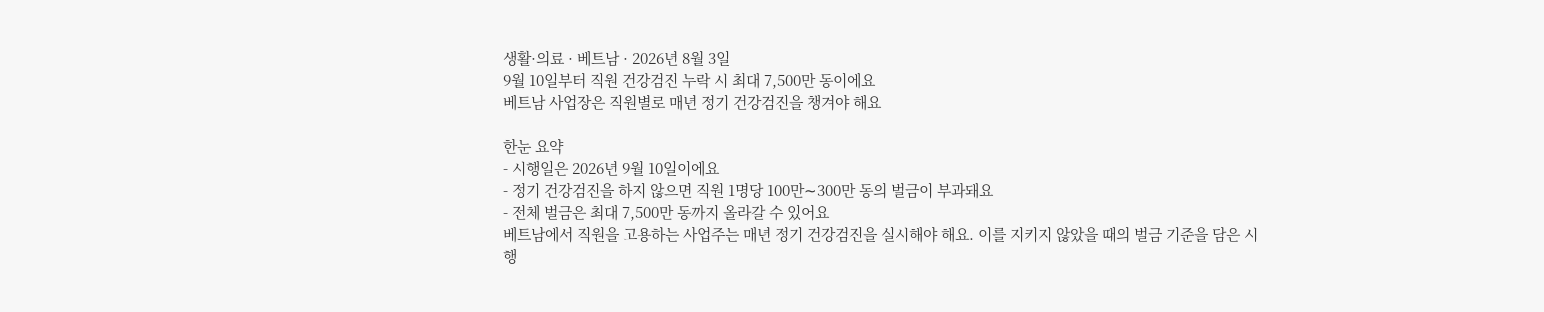생활·의료 · 베트남 · 2026년 8월 3일
9월 10일부터 직원 건강검진 누락 시 최대 7,500만 동이에요
베트남 사업장은 직원별로 매년 정기 건강검진을 챙겨야 해요

한눈 요약
- 시행일은 2026년 9월 10일이에요
- 정기 건강검진을 하지 않으면 직원 1명당 100만∼300만 동의 벌금이 부과돼요
- 전체 벌금은 최대 7,500만 동까지 올라갈 수 있어요
베트남에서 직원을 고용하는 사업주는 매년 정기 건강검진을 실시해야 해요. 이를 지키지 않았을 때의 벌금 기준을 담은 시행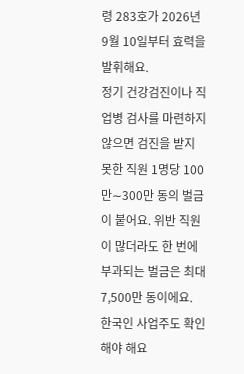령 283호가 2026년 9월 10일부터 효력을 발휘해요.
정기 건강검진이나 직업병 검사를 마련하지 않으면 검진을 받지 못한 직원 1명당 100만∼300만 동의 벌금이 붙어요. 위반 직원이 많더라도 한 번에 부과되는 벌금은 최대 7,500만 동이에요.
한국인 사업주도 확인해야 해요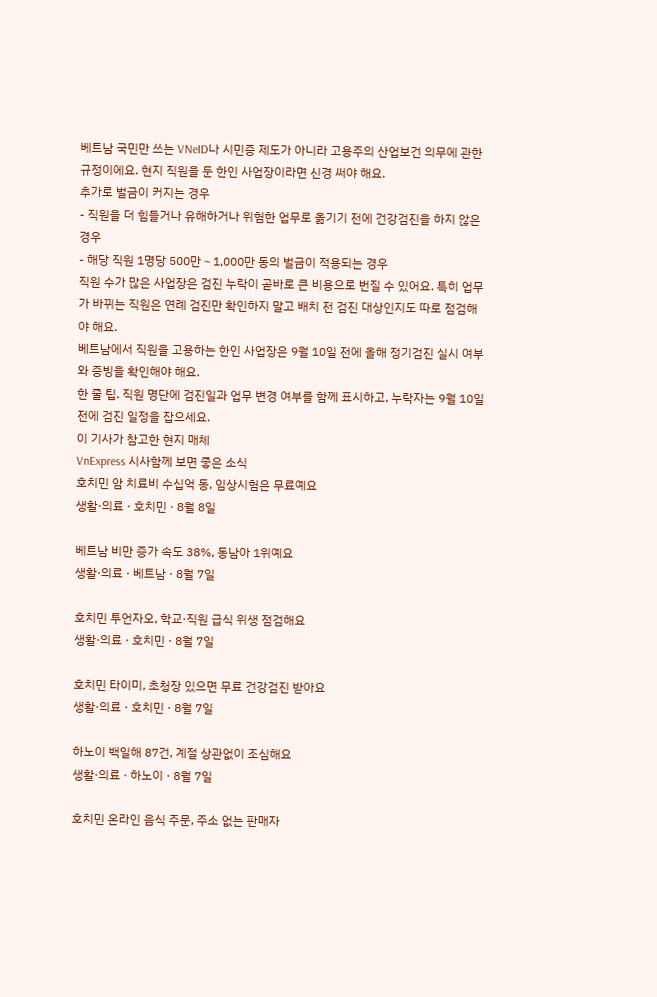베트남 국민만 쓰는 VNeID나 시민증 제도가 아니라 고용주의 산업보건 의무에 관한 규정이에요. 현지 직원을 둔 한인 사업장이라면 신경 써야 해요.
추가로 벌금이 커지는 경우
- 직원을 더 힘들거나 유해하거나 위험한 업무로 옮기기 전에 건강검진을 하지 않은 경우
- 해당 직원 1명당 500만∼1,000만 동의 벌금이 적용되는 경우
직원 수가 많은 사업장은 검진 누락이 곧바로 큰 비용으로 번질 수 있어요. 특히 업무가 바뀌는 직원은 연례 검진만 확인하지 말고 배치 전 검진 대상인지도 따로 점검해야 해요.
베트남에서 직원을 고용하는 한인 사업장은 9월 10일 전에 올해 정기검진 실시 여부와 증빙을 확인해야 해요.
한 줄 팁. 직원 명단에 검진일과 업무 변경 여부를 함께 표시하고, 누락자는 9월 10일 전에 검진 일정을 잡으세요.
이 기사가 참고한 현지 매체
VnExpress 시사함께 보면 좋은 소식
호치민 암 치료비 수십억 동, 임상시험은 무료예요
생활·의료 · 호치민 · 8월 8일

베트남 비만 증가 속도 38%, 동남아 1위예요
생활·의료 · 베트남 · 8월 7일

호치민 투언자오, 학교·직원 급식 위생 점검해요
생활·의료 · 호치민 · 8월 7일

호치민 타이미, 초청장 있으면 무료 건강검진 받아요
생활·의료 · 호치민 · 8월 7일

하노이 백일해 87건, 계절 상관없이 조심해요
생활·의료 · 하노이 · 8월 7일

호치민 온라인 음식 주문, 주소 없는 판매자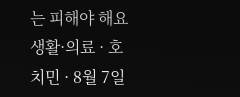는 피해야 해요
생활·의료 · 호치민 · 8월 7일